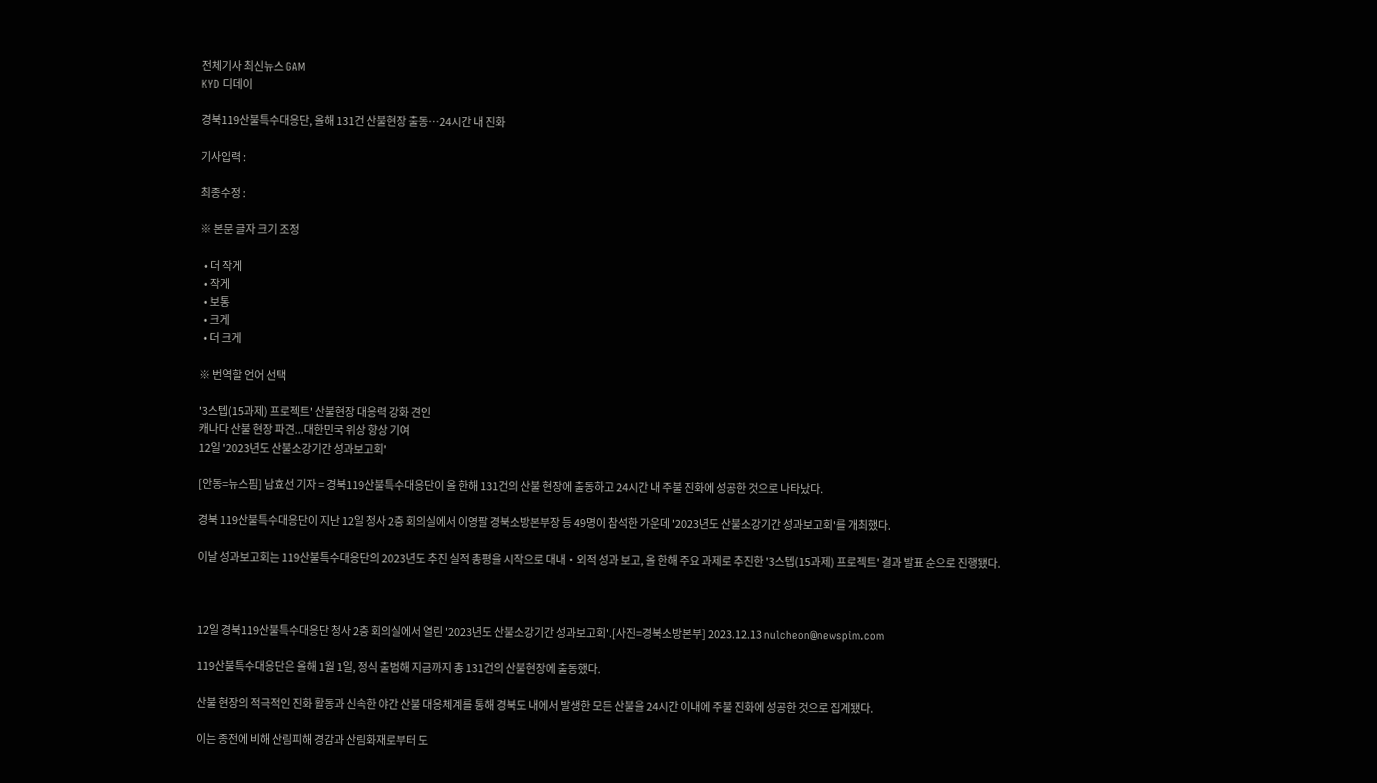전체기사 최신뉴스 GAM
KYD 디데이

경북119산불특수대응단, 올해 131건 산불현장 출동…24시간 내 진화

기사입력 :

최종수정 :

※ 본문 글자 크기 조정

  • 더 작게
  • 작게
  • 보통
  • 크게
  • 더 크게

※ 번역할 언어 선택

'3스텝(15과제) 프로젝트' 산불현장 대응력 강화 견인
캐나다 산불 현장 파견...대한민국 위상 향상 기여
12일 '2023년도 산불소강기간 성과보고회'

[안동=뉴스핌] 남효선 기자 = 경북119산불특수대응단이 올 한해 131건의 산불 현장에 출동하고 24시간 내 주불 진화에 성공한 것으로 나타났다.

경북 119산불특수대응단이 지난 12일 청사 2층 회의실에서 이영팔 경북소방본부장 등 49명이 참석한 가운데 '2023년도 산불소강기간 성과보고회'를 개최했다.

이날 성과보고회는 119산불특수대응단의 2023년도 추진 실적 총평을 시작으로 대내‧외적 성과 보고, 올 한해 주요 과제로 추진한 '3스텝(15과제) 프로젝트' 결과 발표 순으로 진행됐다.



12일 경북119산불특수대응단 청사 2층 회의실에서 열린 '2023년도 산불소강기간 성과보고회'.[사진=경북소방본부] 2023.12.13 nulcheon@newspim.com

119산불특수대응단은 올해 1월 1일, 정식 출범해 지금까지 총 131건의 산불현장에 출동했다.

산불 현장의 적극적인 진화 활동과 신속한 야간 산불 대응체계를 통해 경북도 내에서 발생한 모든 산불을 24시간 이내에 주불 진화에 성공한 것으로 집계됐다.

이는 종전에 비해 산림피해 경감과 산림화재로부터 도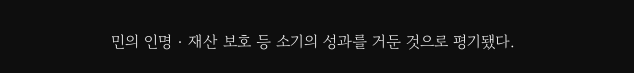민의 인명‧재산 보호 등 소기의 성과를 거둔 것으로 평기됐다.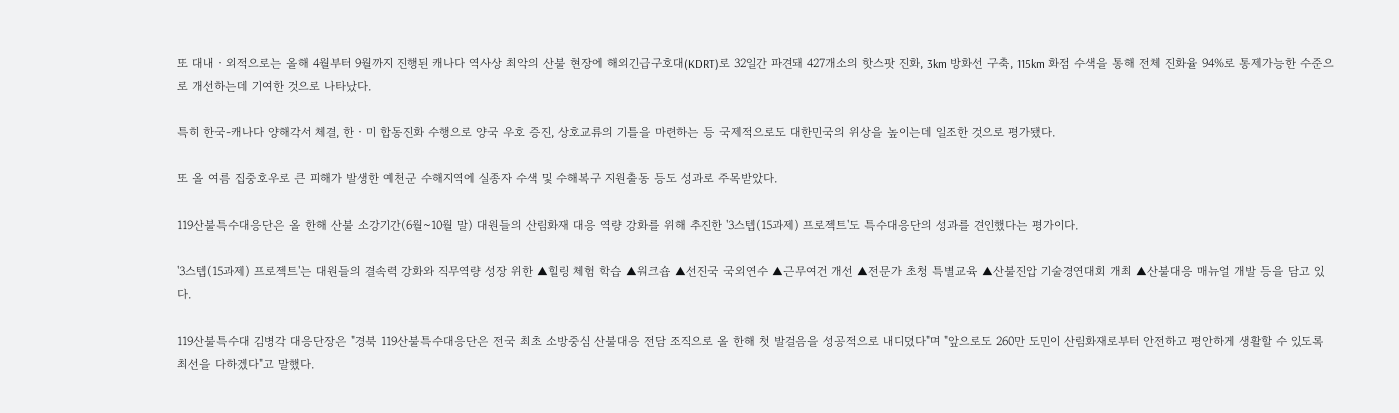또 대내‧외적으로는 올해 4월부터 9월까지 진행된 캐나다 역사상 최악의 산불 현장에 해외긴급구호대(KDRT)로 32일간 파견돼 427개소의 핫스팟 진화, 3km 방화선 구축, 115km 화점 수색을 통해 전체 진화율 94%로 통제가능한 수준으로 개선하는데 기여한 것으로 나타났다.

특히 한국-캐나다 양해각서 체결, 한‧미 합동진화 수행으로 양국 우호 증진, 상호교류의 기틀을 마련하는 등 국제적으로도 대한민국의 위상을 높이는데 일조한 것으로 평가됐다.

또 올 여름 집중호우로 큰 피해가 발생한 예천군 수해지역에 실종자 수색 및 수해복구 지원출동 등도 성과로 주목받았다.

119산불특수대응단은 올 한해 산불 소강기간(6월~10월 말) 대원들의 산림화재 대응 역량 강화를 위해 추진한 '3스텝(15과제) 프로젝트'도 특수대응단의 성과를 견인했다는 평가이다.

'3스텝(15과제) 프로젝트'는 대원들의 결속력 강화와 직무역량 성장 위한 ▲힐링 체험 학습 ▲워크숍 ▲선진국 국외연수 ▲근무여건 개선 ▲전문가 초청 특별교육 ▲산불진압 기술경연대회 개최 ▲산불대응 매뉴얼 개발 등을 담고 있다.

119산불특수대 김병각 대응단장은 "경북 119산불특수대응단은 전국 최초 소방중심 산불대응 전담 조직으로 올 한해 첫 발걸음을 성공적으로 내디뎠다"며 "앞으로도 260만 도민이 산림화재로부터 안전하고 평안하게 생활할 수 있도록 최선을 다하겠다"고 말했다.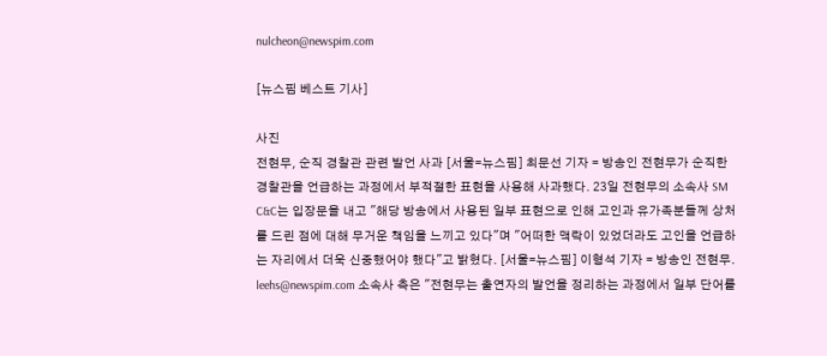nulcheon@newspim.com

[뉴스핌 베스트 기사]

사진
전현무, 순직 경찰관 관련 발언 사과 [서울=뉴스핌] 최문선 기자 = 방송인 전현무가 순직한 경찰관을 언급하는 과정에서 부적절한 표현을 사용해 사과했다. 23일 전현무의 소속사 SM C&C는 입장문을 내고 "해당 방송에서 사용된 일부 표현으로 인해 고인과 유가족분들께 상처를 드린 점에 대해 무거운 책임을 느끼고 있다"며 "어떠한 맥락이 있었더라도 고인을 언급하는 자리에서 더욱 신중했어야 했다"고 밝혔다. [서울=뉴스핌] 이형석 기자 = 방송인 전현무. leehs@newspim.com 소속사 측은 "전현무는 출연자의 발언을 정리하는 과정에서 일부 단어를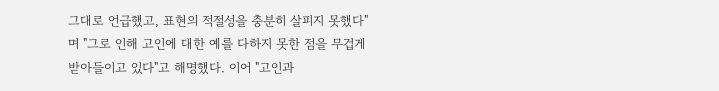그대로 언급했고, 표현의 적절성을 충분히 살피지 못했다"며 "그로 인해 고인에 대한 예를 다하지 못한 점을 무겁게 받아들이고 있다"고 해명했다. 이어 "고인과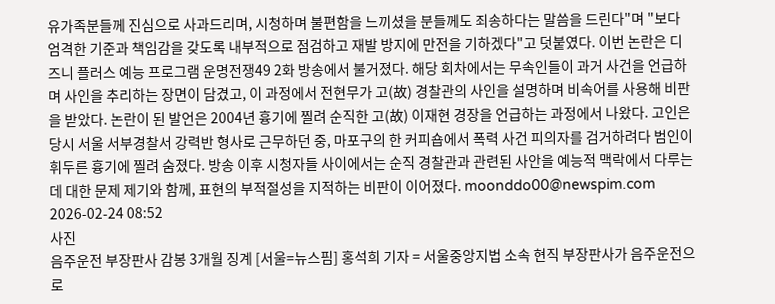유가족분들께 진심으로 사과드리며, 시청하며 불편함을 느끼셨을 분들께도 죄송하다는 말씀을 드린다"며 "보다 엄격한 기준과 책임감을 갖도록 내부적으로 점검하고 재발 방지에 만전을 기하겠다"고 덧붙였다. 이번 논란은 디즈니 플러스 예능 프로그램 운명전쟁49 2화 방송에서 불거졌다. 해당 회차에서는 무속인들이 과거 사건을 언급하며 사인을 추리하는 장면이 담겼고, 이 과정에서 전현무가 고(故) 경찰관의 사인을 설명하며 비속어를 사용해 비판을 받았다. 논란이 된 발언은 2004년 흉기에 찔려 순직한 고(故) 이재현 경장을 언급하는 과정에서 나왔다. 고인은 당시 서울 서부경찰서 강력반 형사로 근무하던 중, 마포구의 한 커피숍에서 폭력 사건 피의자를 검거하려다 범인이 휘두른 흉기에 찔려 숨졌다. 방송 이후 시청자들 사이에서는 순직 경찰관과 관련된 사안을 예능적 맥락에서 다루는 데 대한 문제 제기와 함께, 표현의 부적절성을 지적하는 비판이 이어졌다. moonddo00@newspim.com 2026-02-24 08:52
사진
음주운전 부장판사 감봉 3개월 징계 [서울=뉴스핌] 홍석희 기자 = 서울중앙지법 소속 현직 부장판사가 음주운전으로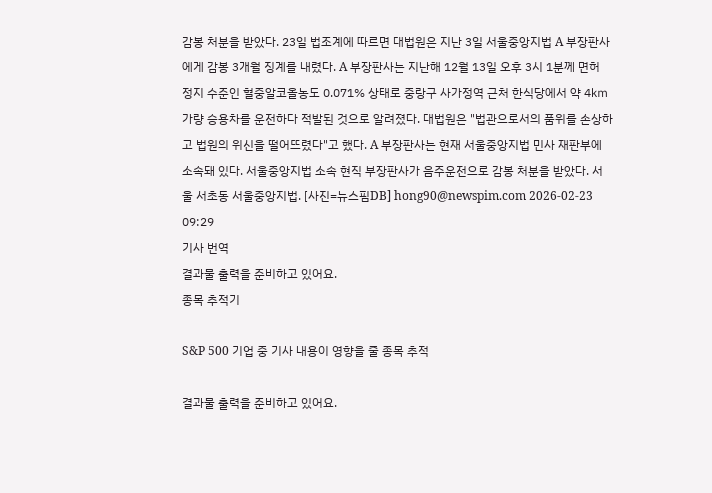감봉 처분을 받았다. 23일 법조계에 따르면 대법원은 지난 3일 서울중앙지법 A 부장판사에게 감봉 3개월 징계를 내렸다. A 부장판사는 지난해 12월 13일 오후 3시 1분께 면허 정지 수준인 혈중알코올농도 0.071% 상태로 중랑구 사가정역 근처 한식당에서 약 4㎞가량 승용차를 운전하다 적발된 것으로 알려졌다. 대법원은 "법관으로서의 품위를 손상하고 법원의 위신을 떨어뜨렸다"고 했다. A 부장판사는 현재 서울중앙지법 민사 재판부에 소속돼 있다. 서울중앙지법 소속 현직 부장판사가 음주운전으로 감봉 처분을 받았다. 서울 서초동 서울중앙지법. [사진=뉴스핌DB] hong90@newspim.com 2026-02-23 09:29
기사 번역
결과물 출력을 준비하고 있어요.
종목 추적기

S&P 500 기업 중 기사 내용이 영향을 줄 종목 추적

결과물 출력을 준비하고 있어요.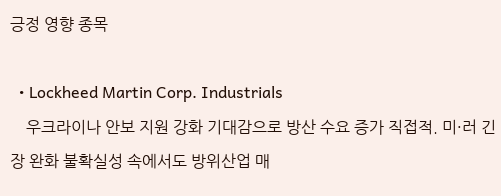긍정 영향 종목

  • Lockheed Martin Corp. Industrials
    우크라이나 안보 지원 강화 기대감으로 방산 수요 증가 직접적. 미·러 긴장 완화 불확실성 속에서도 방위산업 매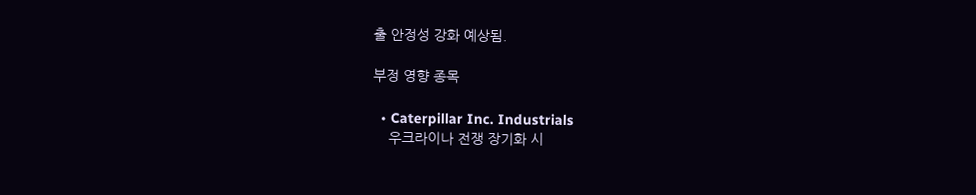출 안정성 강화 예상됨.

부정 영향 종목

  • Caterpillar Inc. Industrials
    우크라이나 전쟁 장기화 시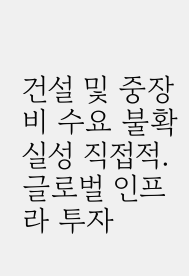건설 및 중장비 수요 불확실성 직접적. 글로벌 인프라 투자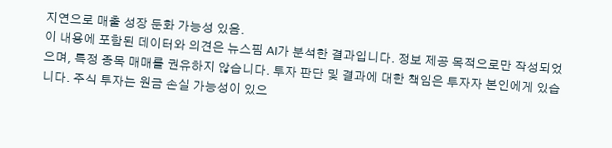지연으로 매출 성장 둔화 가능성 있음.
이 내용에 포함된 데이터와 의견은 뉴스핌 AI가 분석한 결과입니다. 정보 제공 목적으로만 작성되었으며, 특정 종목 매매를 권유하지 않습니다. 투자 판단 및 결과에 대한 책임은 투자자 본인에게 있습니다. 주식 투자는 원금 손실 가능성이 있으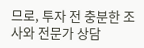므로, 투자 전 충분한 조사와 전문가 상담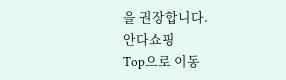을 권장합니다.
안다쇼핑
Top으로 이동